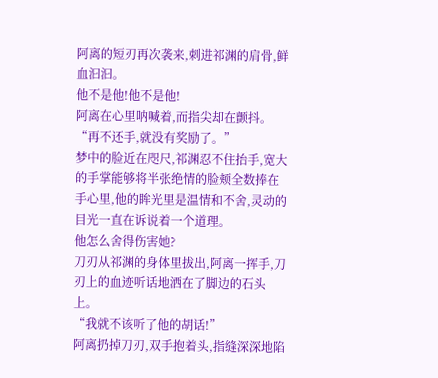阿离的短刃再次袭来,刺进祁渊的肩骨,鲜血汩汩。
他不是他!他不是他!
阿离在心里呐喊着,而指尖却在颤抖。
“再不还手,就没有奖励了。”
梦中的脸近在咫尺,祁渊忍不住抬手,宽大的手掌能够将半张绝情的脸颊全数捧在手心里,他的眸光里是温情和不舍,灵动的目光一直在诉说着一个道理。
他怎么舍得伤害她?
刀刃从祁渊的身体里拔出,阿离一挥手,刀刃上的血迹听话地洒在了脚边的石头上。
“我就不该听了他的胡话!”
阿离扔掉刀刃,双手抱着头,指缝深深地陷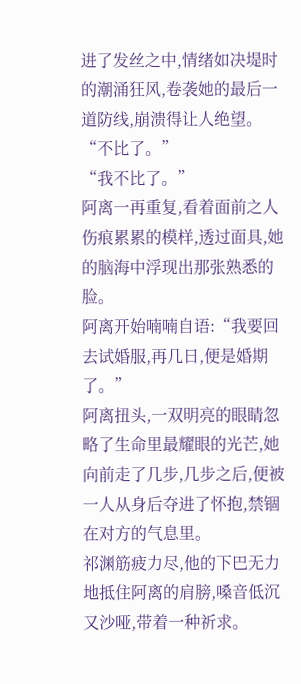进了发丝之中,情绪如决堤时的潮涌狂风,卷袭她的最后一道防线,崩溃得让人绝望。
“不比了。”
“我不比了。”
阿离一再重复,看着面前之人伤痕累累的模样,透过面具,她的脑海中浮现出那张熟悉的脸。
阿离开始喃喃自语:“我要回去试婚服,再几日,便是婚期了。”
阿离扭头,一双明亮的眼睛忽略了生命里最耀眼的光芒,她向前走了几步,几步之后,便被一人从身后夺进了怀抱,禁锢在对方的气息里。
祁渊筋疲力尽,他的下巴无力地抵住阿离的肩膀,嗓音低沉又沙哑,带着一种祈求。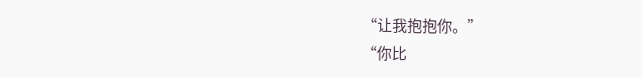“让我抱抱你。”
“你比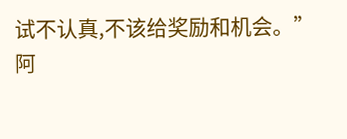试不认真,不该给奖励和机会。”
阿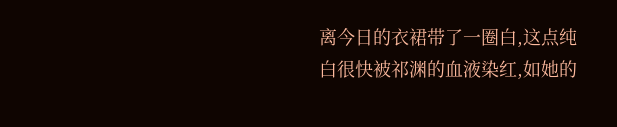离今日的衣裙带了一圈白,这点纯白很快被祁渊的血液染红,如她的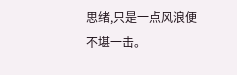思绪,只是一点风浪便不堪一击。